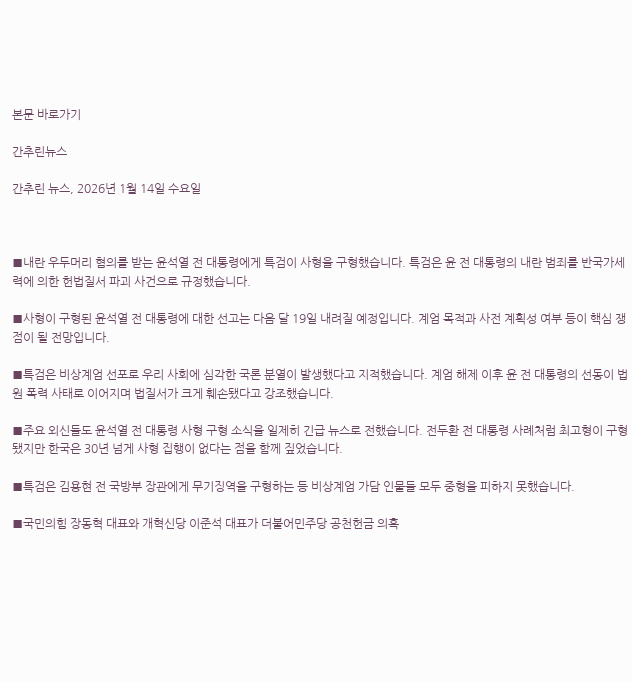본문 바로가기

간추린뉴스

간추린 뉴스, 2026년 1월 14일 수요일



■내란 우두머리 혐의를 받는 윤석열 전 대통령에게 특검이 사형을 구형했습니다. 특검은 윤 전 대통령의 내란 범죄를 반국가세력에 의한 헌법질서 파괴 사건으로 규정했습니다.

■사형이 구형된 윤석열 전 대통령에 대한 선고는 다음 달 19일 내려질 예정입니다. 계엄 목적과 사전 계획성 여부 등이 핵심 쟁점이 될 전망입니다.

■특검은 비상계엄 선포로 우리 사회에 심각한 국론 분열이 발생했다고 지적했습니다. 계엄 해제 이후 윤 전 대통령의 선동이 법원 폭력 사태로 이어지며 법질서가 크게 훼손됐다고 강조했습니다.

■주요 외신들도 윤석열 전 대통령 사형 구형 소식을 일제히 긴급 뉴스로 전했습니다. 전두환 전 대통령 사례처럼 최고형이 구형됐지만 한국은 30년 넘게 사형 집행이 없다는 점을 함께 짚었습니다.

■특검은 김용현 전 국방부 장관에게 무기징역을 구형하는 등 비상계엄 가담 인물들 모두 중형을 피하지 못했습니다.

■국민의힘 장동혁 대표와 개혁신당 이준석 대표가 더불어민주당 공천헌금 의혹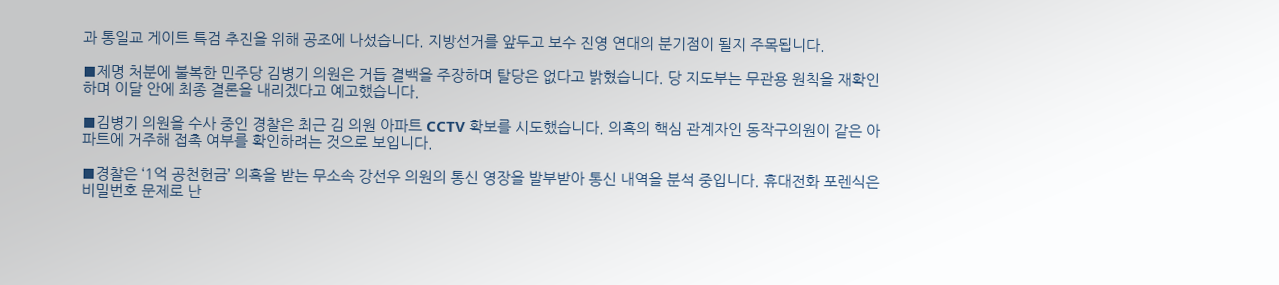과 통일교 게이트 특검 추진을 위해 공조에 나섰습니다. 지방선거를 앞두고 보수 진영 연대의 분기점이 될지 주목됩니다.

■제명 처분에 불복한 민주당 김병기 의원은 거듭 결백을 주장하며 탈당은 없다고 밝혔습니다. 당 지도부는 무관용 원칙을 재확인하며 이달 안에 최종 결론을 내리겠다고 예고했습니다.

■김병기 의원을 수사 중인 경찰은 최근 김 의원 아파트 CCTV 확보를 시도했습니다. 의혹의 핵심 관계자인 동작구의원이 같은 아파트에 거주해 접촉 여부를 확인하려는 것으로 보입니다.

■경찰은 ‘1억 공천헌금’ 의혹을 받는 무소속 강선우 의원의 통신 영장을 발부받아 통신 내역을 분석 중입니다. 휴대전화 포렌식은 비밀번호 문제로 난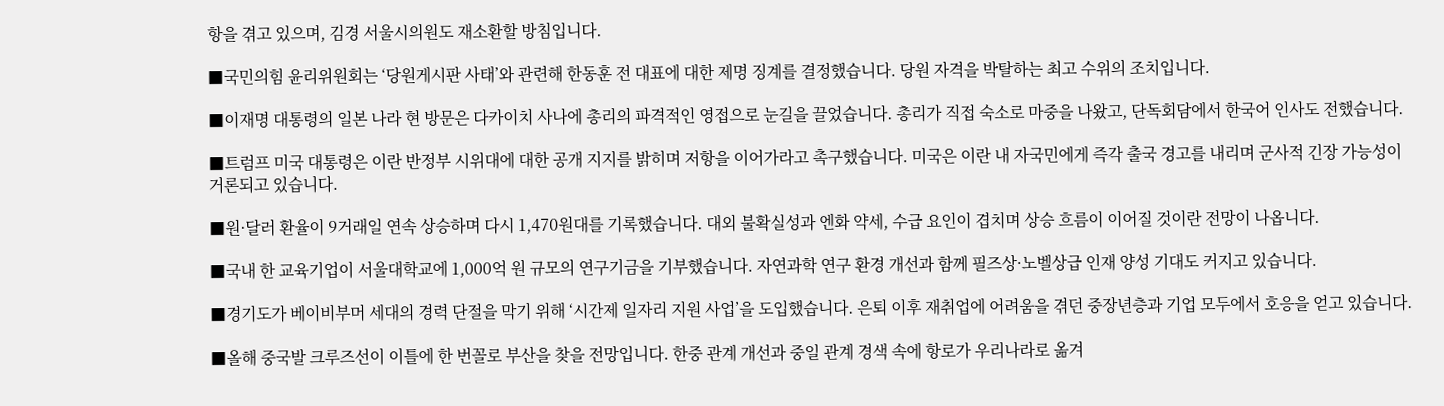항을 겪고 있으며, 김경 서울시의원도 재소환할 방침입니다.

■국민의힘 윤리위원회는 ‘당원게시판 사태’와 관련해 한동훈 전 대표에 대한 제명 징계를 결정했습니다. 당원 자격을 박탈하는 최고 수위의 조치입니다.

■이재명 대통령의 일본 나라 현 방문은 다카이치 사나에 총리의 파격적인 영접으로 눈길을 끌었습니다. 총리가 직접 숙소로 마중을 나왔고, 단독회담에서 한국어 인사도 전했습니다.

■트럼프 미국 대통령은 이란 반정부 시위대에 대한 공개 지지를 밝히며 저항을 이어가라고 촉구했습니다. 미국은 이란 내 자국민에게 즉각 출국 경고를 내리며 군사적 긴장 가능성이 거론되고 있습니다.

■원·달러 환율이 9거래일 연속 상승하며 다시 1,470원대를 기록했습니다. 대외 불확실성과 엔화 약세, 수급 요인이 겹치며 상승 흐름이 이어질 것이란 전망이 나옵니다.

■국내 한 교육기업이 서울대학교에 1,000억 원 규모의 연구기금을 기부했습니다. 자연과학 연구 환경 개선과 함께 필즈상·노벨상급 인재 양성 기대도 커지고 있습니다.

■경기도가 베이비부머 세대의 경력 단절을 막기 위해 ‘시간제 일자리 지원 사업’을 도입했습니다. 은퇴 이후 재취업에 어려움을 겪던 중장년층과 기업 모두에서 호응을 얻고 있습니다.

■올해 중국발 크루즈선이 이틀에 한 번꼴로 부산을 찾을 전망입니다. 한중 관계 개선과 중일 관계 경색 속에 항로가 우리나라로 옮겨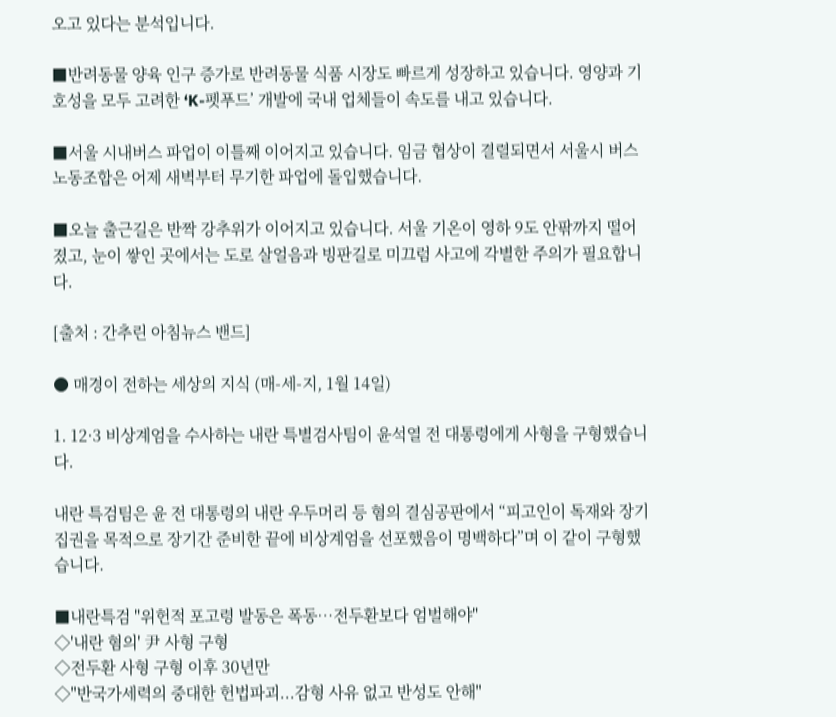오고 있다는 분석입니다.

■반려동물 양육 인구 증가로 반려동물 식품 시장도 빠르게 성장하고 있습니다. 영양과 기호성을 모두 고려한 ‘K-펫푸드’ 개발에 국내 업체들이 속도를 내고 있습니다.

■서울 시내버스 파업이 이틀째 이어지고 있습니다. 임금 협상이 결렬되면서 서울시 버스노동조합은 어제 새벽부터 무기한 파업에 돌입했습니다.

■오늘 출근길은 반짝 강추위가 이어지고 있습니다. 서울 기온이 영하 9도 안팎까지 떨어졌고, 눈이 쌓인 곳에서는 도로 살얼음과 빙판길로 미끄럼 사고에 각별한 주의가 필요합니다.

[출처 : 간추린 아침뉴스 밴드]

● 매경이 전하는 세상의 지식 (매-세-지, 1월 14일)

1. 12·3 비상계엄을 수사하는 내란 특별검사팀이 윤석열 전 대통령에게 사형을 구형했습니다.

내란 특검팀은 윤 전 대통령의 내란 우두머리 등 혐의 결심공판에서 “피고인이 독재와 장기집권을 목적으로 장기간 준비한 끝에 비상계엄을 선포했음이 명백하다”며 이 같이 구형했습니다.

■내란특검 "위헌적 포고령 발동은 폭동…전두환보다 엄벌해야"
◇'내란 혐의' 尹 사형 구형
◇전두환 사형 구형 이후 30년만
◇"반국가세력의 중대한 헌법파괴...감형 사유 없고 반성도 안해"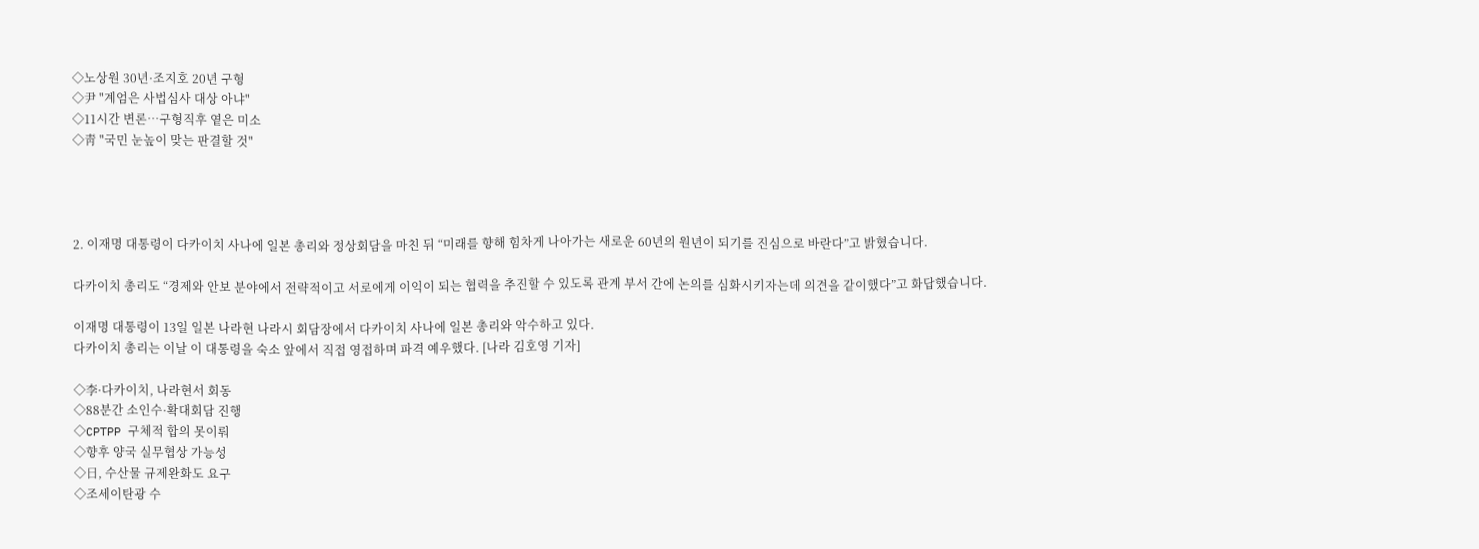◇노상원 30년·조지호 20년 구형
◇尹 "계엄은 사법심사 대상 아냐"
◇11시간 변론…구형직후 옅은 미소
◇靑 "국민 눈높이 맞는 판결할 것"




2. 이재명 대통령이 다카이치 사나에 일본 총리와 정상회담을 마친 뒤 “미래를 향해 힘차게 나아가는 새로운 60년의 원년이 되기를 진심으로 바란다”고 밝혔습니다.

다카이치 총리도 “경제와 안보 분야에서 전략적이고 서로에게 이익이 되는 협력을 추진할 수 있도록 관계 부서 간에 논의를 심화시키자는데 의견을 같이했다”고 화답했습니다.

이재명 대통령이 13일 일본 나라현 나라시 회담장에서 다카이치 사나에 일본 총리와 악수하고 있다.
다카이치 총리는 이날 이 대통령을 숙소 앞에서 직접 영접하며 파격 예우했다. [나라 김호영 기자]

◇李·다카이치, 나라현서 회동
◇88분간 소인수·확대회담 진행
◇CPTPP 구체적 합의 못이뤄
◇향후 양국 실무협상 가능성
◇日, 수산물 규제완화도 요구
◇조세이탄광 수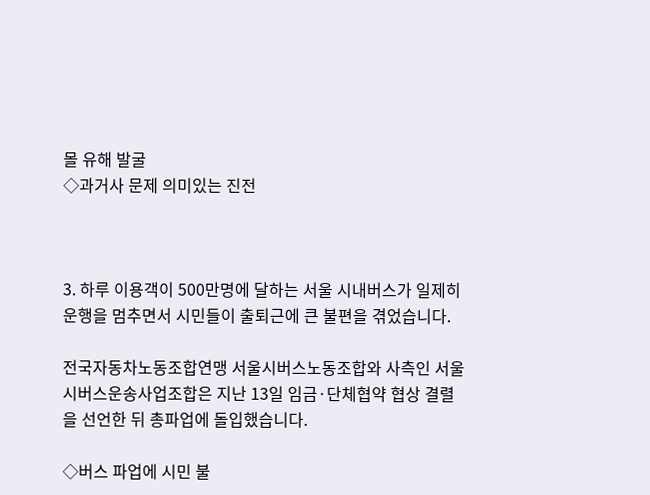몰 유해 발굴
◇과거사 문제 의미있는 진전



3. 하루 이용객이 500만명에 달하는 서울 시내버스가 일제히 운행을 멈추면서 시민들이 출퇴근에 큰 불편을 겪었습니다.

전국자동차노동조합연맹 서울시버스노동조합와 사측인 서울시버스운송사업조합은 지난 13일 임금·단체협약 협상 결렬을 선언한 뒤 총파업에 돌입했습니다.

◇버스 파업에 시민 불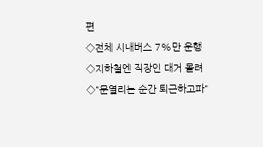편
◇전체 시내버스 7%만 운행
◇지하철엔 직장인 대거 몰려
◇"문열리는 순간 퇴근하고파"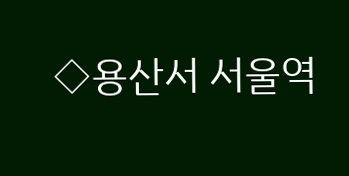◇용산서 서울역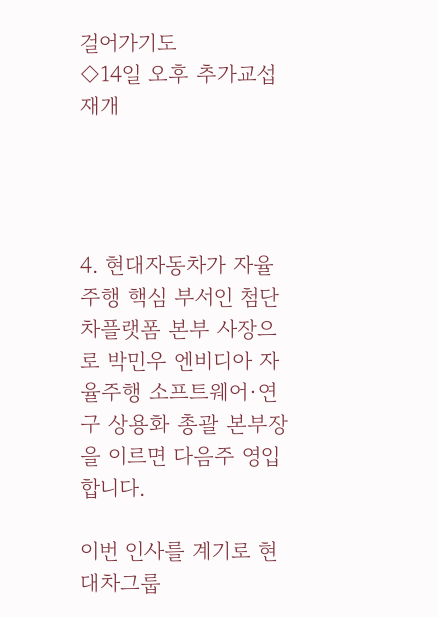걸어가기도
◇14일 오후 추가교섭 재개




4. 현대자동차가 자율주행 핵심 부서인 첨단차플랫폼 본부 사장으로 박민우 엔비디아 자율주행 소프트웨어·연구 상용화 총괄 본부장을 이르면 다음주 영입합니다.

이번 인사를 계기로 현대차그룹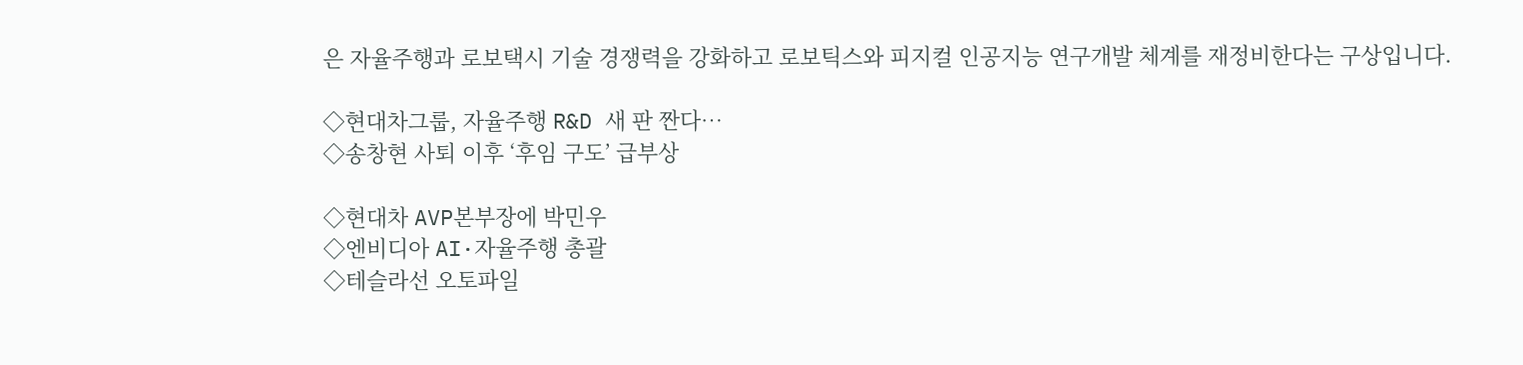은 자율주행과 로보택시 기술 경쟁력을 강화하고 로보틱스와 피지컬 인공지능 연구개발 체계를 재정비한다는 구상입니다.

◇현대차그룹, 자율주행 R&D 새 판 짠다…
◇송창현 사퇴 이후 ‘후임 구도’ 급부상

◇현대차 AVP본부장에 박민우
◇엔비디아 AI·자율주행 총괄
◇테슬라선 오토파일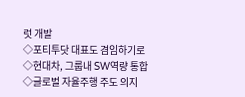럿 개발
◇포티투닷 대표도 겸임하기로
◇현대차, 그룹내 SW역량 통합
◇글로벌 자율주행 주도 의지